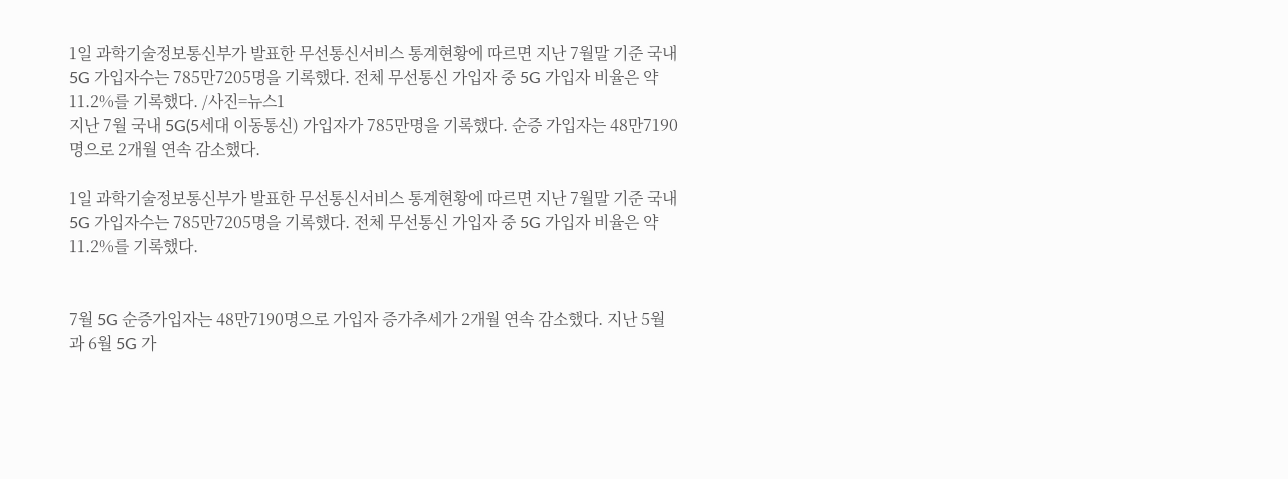1일 과학기술정보통신부가 발표한 무선통신서비스 통계현황에 따르면 지난 7월말 기준 국내 5G 가입자수는 785만7205명을 기록했다. 전체 무선통신 가입자 중 5G 가입자 비율은 약 11.2%를 기록했다. /사진=뉴스1
지난 7월 국내 5G(5세대 이동통신) 가입자가 785만명을 기록했다. 순증 가입자는 48만7190명으로 2개월 연속 감소했다.

1일 과학기술정보통신부가 발표한 무선통신서비스 통계현황에 따르면 지난 7월말 기준 국내 5G 가입자수는 785만7205명을 기록했다. 전체 무선통신 가입자 중 5G 가입자 비율은 약 11.2%를 기록했다.


7월 5G 순증가입자는 48만7190명으로 가입자 증가추세가 2개월 연속 감소했다. 지난 5월과 6월 5G 가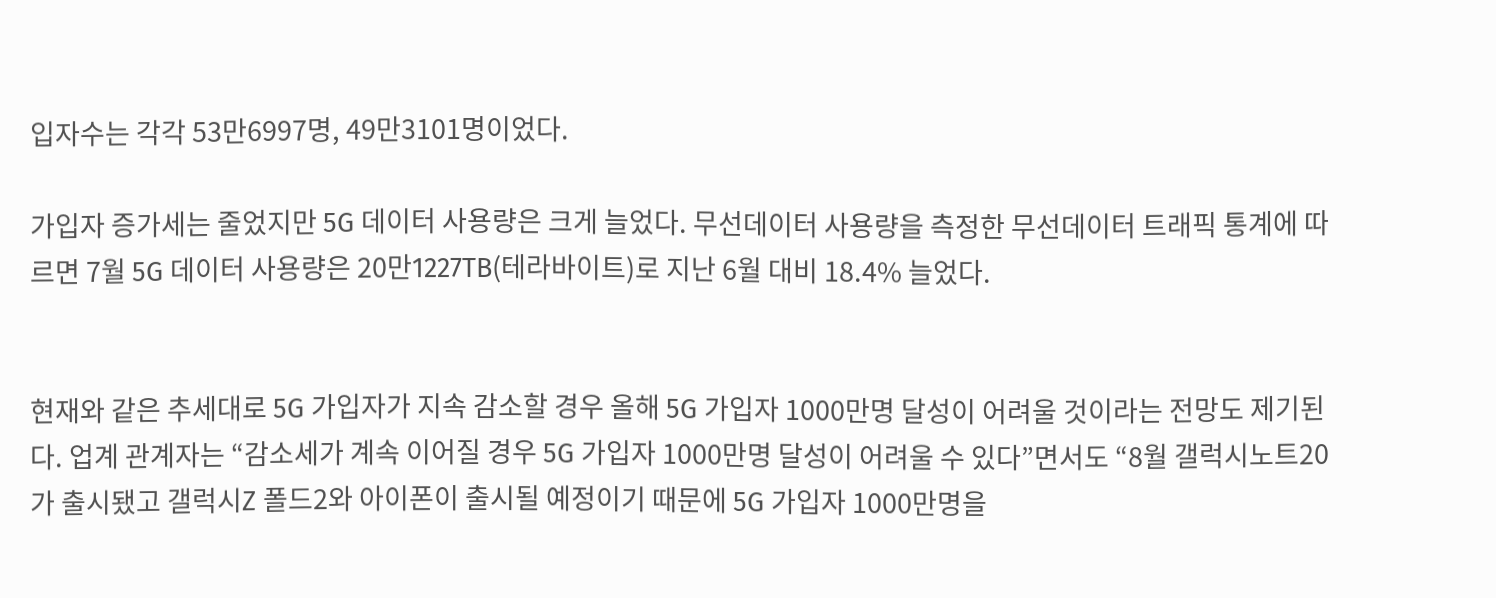입자수는 각각 53만6997명, 49만3101명이었다.

가입자 증가세는 줄었지만 5G 데이터 사용량은 크게 늘었다. 무선데이터 사용량을 측정한 무선데이터 트래픽 통계에 따르면 7월 5G 데이터 사용량은 20만1227TB(테라바이트)로 지난 6월 대비 18.4% 늘었다.


현재와 같은 추세대로 5G 가입자가 지속 감소할 경우 올해 5G 가입자 1000만명 달성이 어려울 것이라는 전망도 제기된다. 업계 관계자는 “감소세가 계속 이어질 경우 5G 가입자 1000만명 달성이 어려울 수 있다”면서도 “8월 갤럭시노트20가 출시됐고 갤럭시Z 폴드2와 아이폰이 출시될 예정이기 때문에 5G 가입자 1000만명을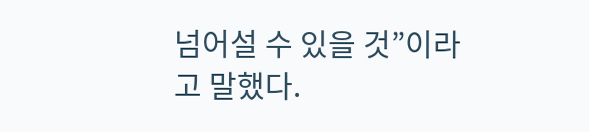넘어설 수 있을 것”이라고 말했다.